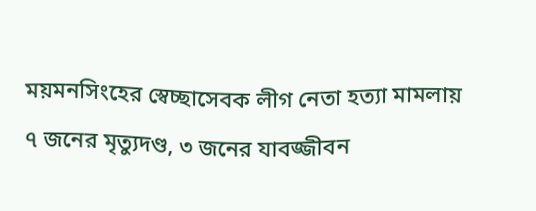ময়মনসিংহের স্বেচ্ছাসেবক লীগ নেতা হত্যা মামলায় ৭ জনের মৃত্যুদণ্ড, ৩ জনের যাবজ্জীবন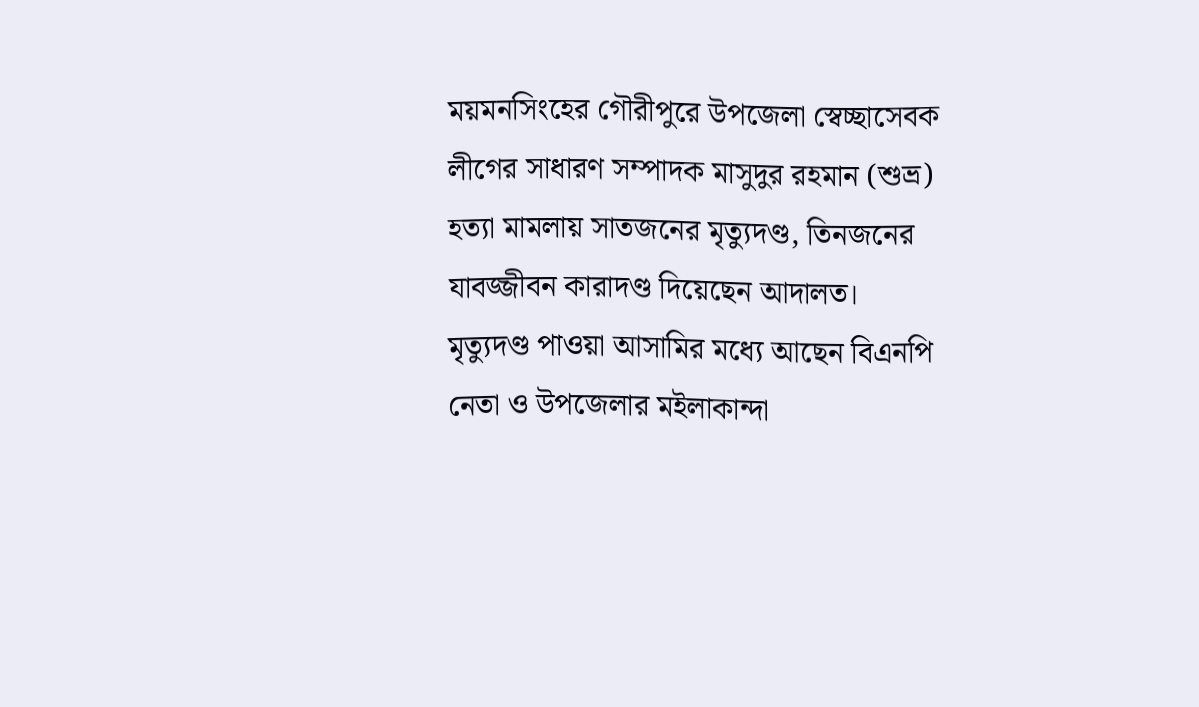ময়মনসিংহের গৌরীপুরে উপজেলা স্বেচ্ছাসেবক লীগের সাধারণ সম্পাদক মাসুদুর রহমান (শুভ্র) হত্যা মামলায় সাতজনের মৃত্যুদণ্ড, তিনজনের যাবজ্জীবন কারাদণ্ড দিয়েছেন আদালত।
মৃত্যুদণ্ড পাওয়া আসামির মধ্যে আছেন বিএনপি নেতা ও উপজেলার মইলাকান্দা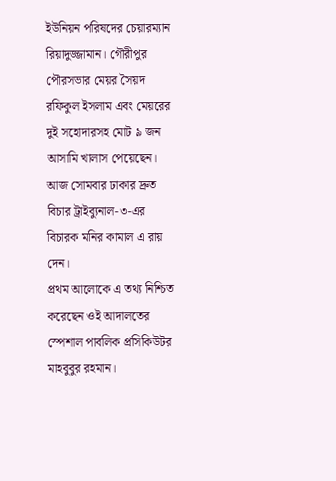ইউনিয়ন পরিষদের চেয়ারম্যান রিয়াদুজ্জামান। গৌরীপুর পৌরসভার মেয়র সৈয়দ রফিকুল ইসলাম এবং মেয়রের দুই সহোদারসহ মোট ৯ জন আসামি খালাস পেয়েছেন।
আজ সোমবার ঢাকার দ্রুত বিচার ট্রাইব্যুনাল-৩-এর বিচারক মনির কামাল এ রায় দেন।
প্রথম আলোকে এ তথ্য নিশ্চিত করেছেন ওই আদালতের স্পেশাল পাবলিক প্রসিকিউটর মাহবুবুর রহমান।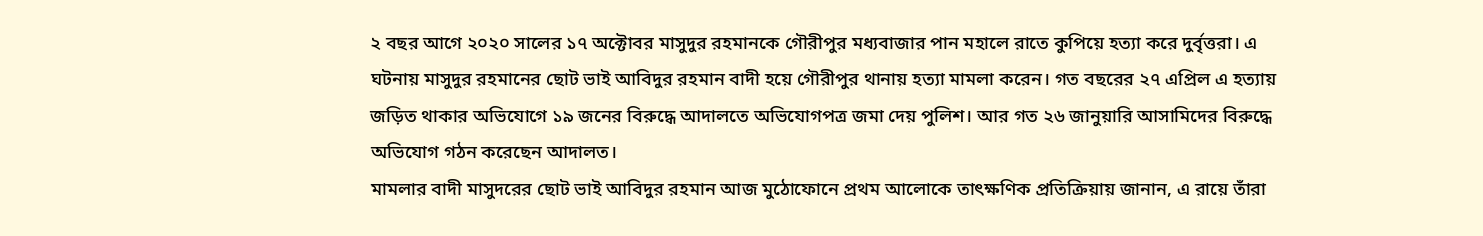২ বছর আগে ২০২০ সালের ১৭ অক্টোবর মাসুদুর রহমানকে গৌরীপুর মধ্যবাজার পান মহালে রাতে কুপিয়ে হত্যা করে দুর্বৃত্তরা। এ ঘটনায় মাসুদুর রহমানের ছোট ভাই আবিদুর রহমান বাদী হয়ে গৌরীপুর থানায় হত্যা মামলা করেন। গত বছরের ২৭ এপ্রিল এ হত্যায় জড়িত থাকার অভিযোগে ১৯ জনের বিরুদ্ধে আদালতে অভিযোগপত্র জমা দেয় পুলিশ। আর গত ২৬ জানুয়ারি আসামিদের বিরুদ্ধে অভিযোগ গঠন করেছেন আদালত।
মামলার বাদী মাসুদরের ছোট ভাই আবিদুর রহমান আজ মুঠোফোনে প্রথম আলোকে তাৎক্ষণিক প্রতিক্রিয়ায় জানান, এ রায়ে তাঁরা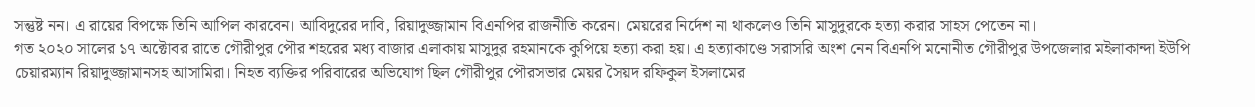সন্তুষ্ট নন। এ রায়ের বিপক্ষে তিনি আপিল কারবেন। আবিদুরের দাবি, রিয়াদুজ্জামান বিএনপির রাজনীতি করেন। মেয়রের নির্দেশ না থাকলেও তিনি মাসুদুরকে হত্যা করার সাহস পেতেন না।
গত ২০২০ সালের ১৭ অক্টোবর রাতে গৌরীপুর পৌর শহরের মধ্য বাজার এলাকায় মাসুদুর রহমানকে কুপিয়ে হত্যা করা হয়। এ হত্যাকাণ্ডে সরাসরি অংশ নেন বিএনপি মনোনীত গৌরীপুর উপজেলার মইলাকান্দা ইউপি চেয়ারম্যান রিয়াদুজ্জামানসহ আসামিরা। নিহত ব্যক্তির পরিবারের অভিযোগ ছিল গৌরীপুর পৌরসভার মেয়র সৈয়দ রফিকুল ইসলামের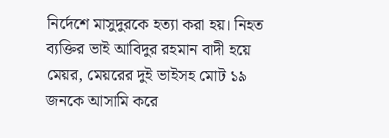নির্দেশে মাসুদুরকে হত্যা করা হয়। নিহত ব্যক্তির ভাই আবিদুর রহমান বাদী হয়ে মেয়র, মেয়রের দুই ভাইসহ মোট ১৯ জনকে আসামি করে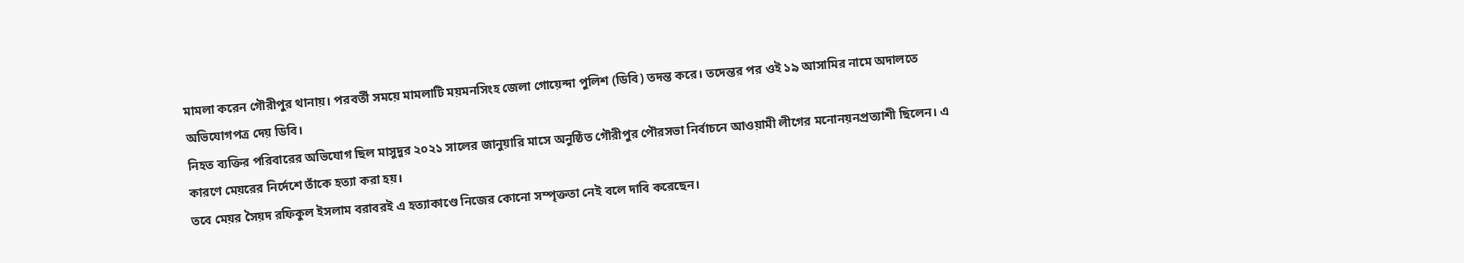মামলা করেন গৌরীপুর থানায়। পরবর্তী সময়ে মামলাটি ময়মনসিংহ জেলা গোয়েন্দা পুলিশ (ডিবি) তদন্ত করে। তদেন্তর পর ওই ১৯ আসামির নামে অদালতে অভিযোগপত্র দেয় ডিবি।
নিহত ব্যক্তির পরিবারের অভিযোগ ছিল মাসুদুর ২০২১ সালের জানুয়ারি মাসে অনুষ্ঠিত গৌরীপুর পৌরসভা নির্বাচনে আওয়ামী লীগের মনোনয়নপ্রত্যাশী ছিলেন। এ কারণে মেয়রের নির্দেশে তাঁকে হত্যা করা হয়।
তবে মেয়র সৈয়দ রফিকুল ইসলাম বরাবরই এ হত্যাকাণ্ডে নিজের কোনো সম্পৃক্ততা নেই বলে দাবি করেছেন।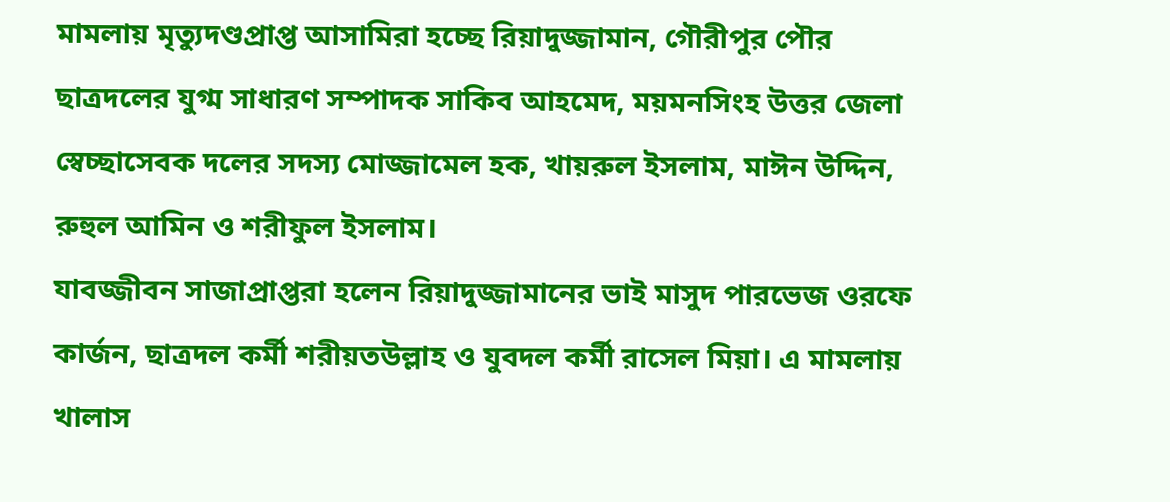মামলায় মৃত্যুদণ্ডপ্রাপ্ত আসামিরা হচ্ছে রিয়াদুজ্জামান, গৌরীপুর পৌর ছাত্রদলের যুগ্ম সাধারণ সম্পাদক সাকিব আহমেদ, ময়মনসিংহ উত্তর জেলা স্বেচ্ছাসেবক দলের সদস্য মোজ্জামেল হক, খায়রুল ইসলাম, মাঈন উদ্দিন, রুহুল আমিন ও শরীফুল ইসলাম।
যাবজ্জীবন সাজাপ্রাপ্তরা হলেন রিয়াদুজ্জামানের ভাই মাসুদ পারভেজ ওরফে কার্জন, ছাত্রদল কর্মী শরীয়তউল্লাহ ও যুবদল কর্মী রাসেল মিয়া। এ মামলায় খালাস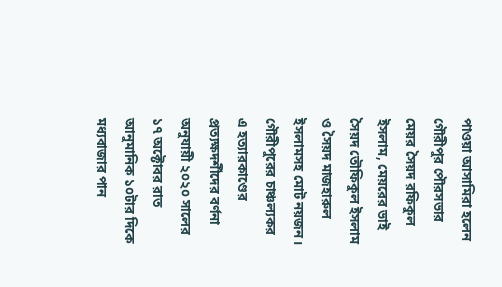পাওয়া আসামিরা হলেন গৌরীপুর পৌরসভার মেয়র সৈয়দ রফিকুল ইসলাম, মেয়রের ভাই সৈয়দ তৌফিকুল ইসলাম ও সৈয়দ মাজহারুল ইসলামসহ মোট নয়জন।
গৌরীপুরের চাঞ্চল্যকর এ হত্যারকাণ্ডের প্রত্যক্ষদর্শীদের বর্ণনা অনুযায়ী ২০২০ সালের ১৭ অক্টোবর রাত আনুমানিক ১০টার দিকে মধ্যবাজার পান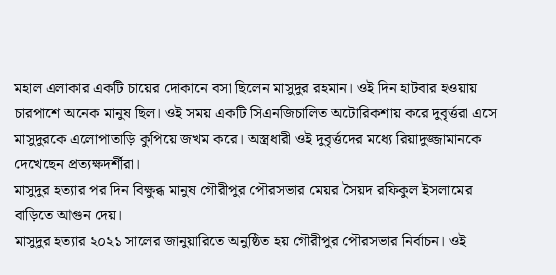মহাল এলাকার একটি চায়ের দোকানে বসা ছিলেন মাসুদুর রহমান। ওই দিন হাটবার হওয়ায় চারপাশে অনেক মানুষ ছিল। ওই সময় একটি সিএনজিচালিত অটোরিকশায় করে দুবৃর্ত্তরা এসে মাসুদুরকে এলোপাতাড়ি কুপিয়ে জখম করে। অস্ত্রধারী ওই দুবৃর্ত্তদের মধ্যে রিয়াদুজ্জামানকে দেখেছেন প্রত্যক্ষদর্শীরা।
মাসুদুর হত্যার পর দিন বিক্ষুব্ধ মানুষ গৌরীপুর পৌরসভার মেয়র সৈয়দ রফিকুল ইসলামের বাড়িতে আগুন দেয়।
মাসুদুর হত্যার ২০২১ সালের জানুয়ারিতে অনুষ্ঠিত হয় গৌরীপুর পৌরসভার নির্বাচন। ওই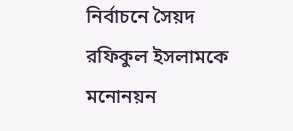নির্বাচনে সৈয়দ রফিকুল ইসলামকে মনোনয়ন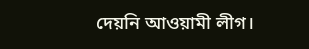দেয়নি আওয়ামী লীগ।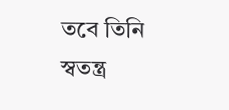তবে তিনি স্বতন্ত্র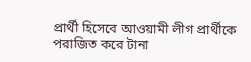প্রার্থী হিসেবে আওয়ামী লীগ প্রার্থীকে পরাজিত করে টানা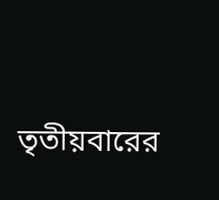তৃতীয়বারের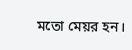মতো মেয়র হন।